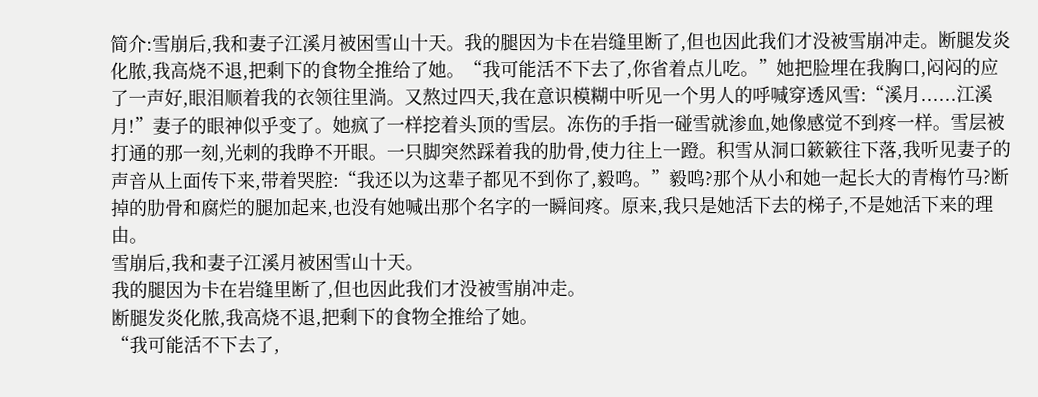简介:雪崩后,我和妻子江溪月被困雪山十天。我的腿因为卡在岩缝里断了,但也因此我们才没被雪崩冲走。断腿发炎化脓,我高烧不退,把剩下的食物全推给了她。“我可能活不下去了,你省着点儿吃。”她把脸埋在我胸口,闷闷的应了一声好,眼泪顺着我的衣领往里淌。又熬过四天,我在意识模糊中听见一个男人的呼喊穿透风雪:“溪月......江溪月!”妻子的眼神似乎变了。她疯了一样挖着头顶的雪层。冻伤的手指一碰雪就渗血,她像感觉不到疼一样。雪层被打通的那一刻,光刺的我睁不开眼。一只脚突然踩着我的肋骨,使力往上一蹬。积雪从洞口簌簌往下落,我听见妻子的声音从上面传下来,带着哭腔:“我还以为这辈子都见不到你了,毅鸣。”毅鸣?那个从小和她一起长大的青梅竹马?断掉的肋骨和腐烂的腿加起来,也没有她喊出那个名字的一瞬间疼。原来,我只是她活下去的梯子,不是她活下来的理由。
雪崩后,我和妻子江溪月被困雪山十天。
我的腿因为卡在岩缝里断了,但也因此我们才没被雪崩冲走。
断腿发炎化脓,我高烧不退,把剩下的食物全推给了她。
“我可能活不下去了,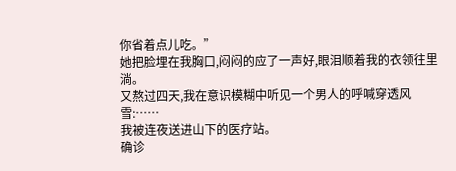你省着点儿吃。”
她把脸埋在我胸口,闷闷的应了一声好,眼泪顺着我的衣领往里淌。
又熬过四天,我在意识模糊中听见一个男人的呼喊穿透风雪:……
我被连夜送进山下的医疗站。
确诊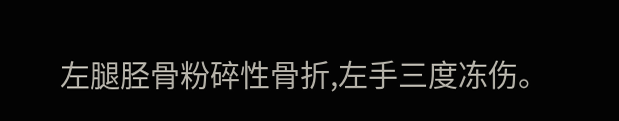左腿胫骨粉碎性骨折,左手三度冻伤。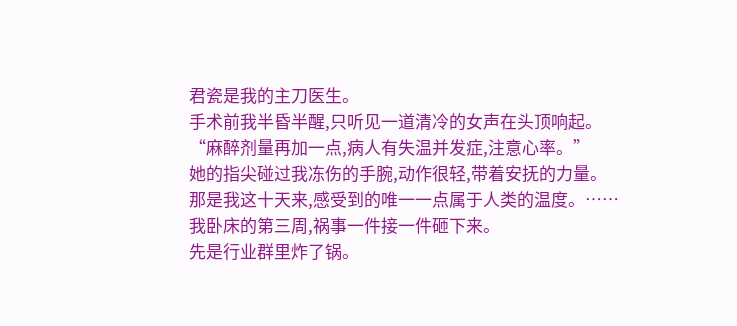君瓷是我的主刀医生。
手术前我半昏半醒,只听见一道清冷的女声在头顶响起。
“麻醉剂量再加一点,病人有失温并发症,注意心率。”
她的指尖碰过我冻伤的手腕,动作很轻,带着安抚的力量。
那是我这十天来,感受到的唯一一点属于人类的温度。……
我卧床的第三周,祸事一件接一件砸下来。
先是行业群里炸了锅。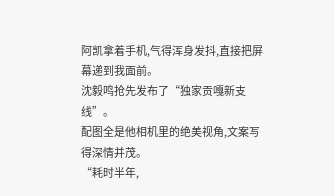阿凯拿着手机,气得浑身发抖,直接把屏幕递到我面前。
沈毅鸣抢先发布了“独家贡嘎新支线”。
配图全是他相机里的绝美视角,文案写得深情并茂。
“耗时半年,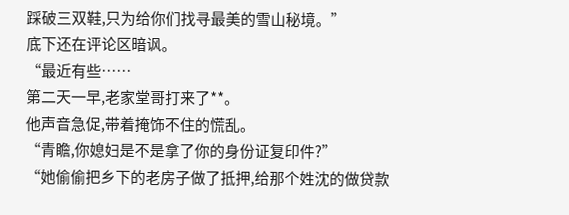踩破三双鞋,只为给你们找寻最美的雪山秘境。”
底下还在评论区暗讽。
“最近有些……
第二天一早,老家堂哥打来了**。
他声音急促,带着掩饰不住的慌乱。
“青瞻,你媳妇是不是拿了你的身份证复印件?”
“她偷偷把乡下的老房子做了抵押,给那个姓沈的做贷款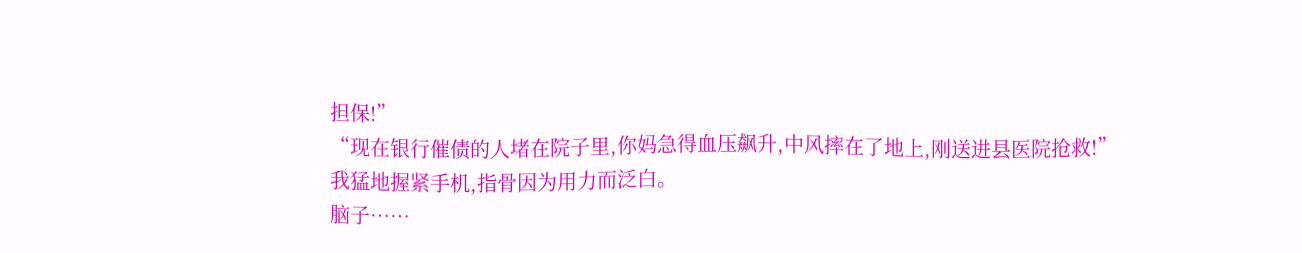担保!”
“现在银行催债的人堵在院子里,你妈急得血压飙升,中风摔在了地上,刚送进县医院抢救!”
我猛地握紧手机,指骨因为用力而泛白。
脑子……